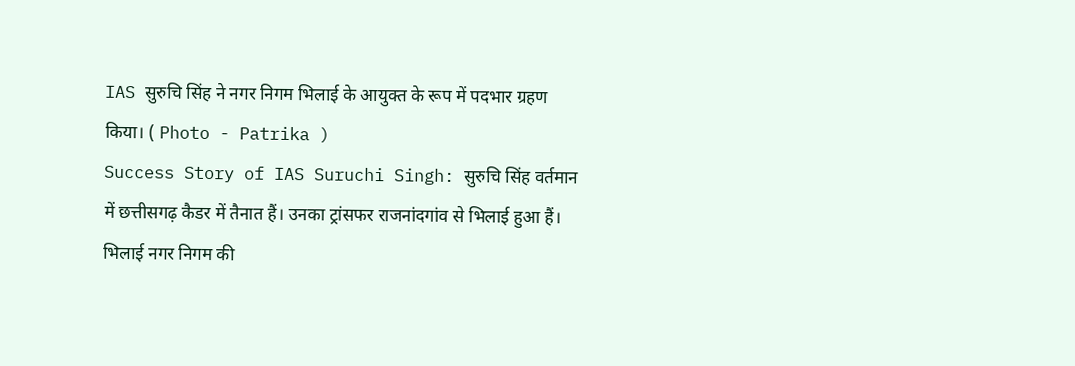IAS सुरुचि सिंह ने नगर निगम भिलाई के आयुक्त के रूप में पदभार ग्रहण किया। ( Photo - Patrika )
Success Story of IAS Suruchi Singh: सुरुचि सिंह वर्तमान में छत्तीसगढ़ कैडर में तैनात हैं। उनका ट्रांसफर राजनांदगांव से भिलाई हुआ हैं। भिलाई नगर निगम की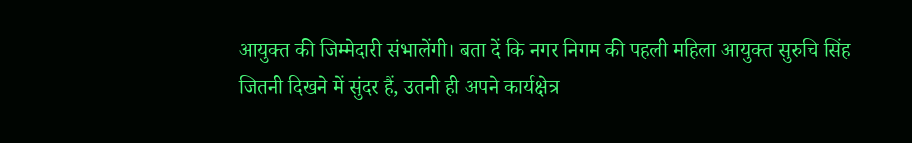आयुक्त की जिम्मेदारी संभालेंगी। बता दें कि नगर निगम की पहली महिला आयुक्त सुरुचि सिंह जितनी दिखने में सुंदर हैं, उतनी ही अपने कार्यक्षेत्र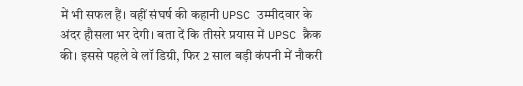में भी सफल हैं। वहीं संघर्ष की कहानी UPSC उम्मीदवार के अंदर हौसला भर देगी। बता दें कि तीसरे प्रयास में UPSC क्रैक की। इससे पहले वे लॉ डिग्री, फिर 2 साल बड़ी कंपनी में नौकरी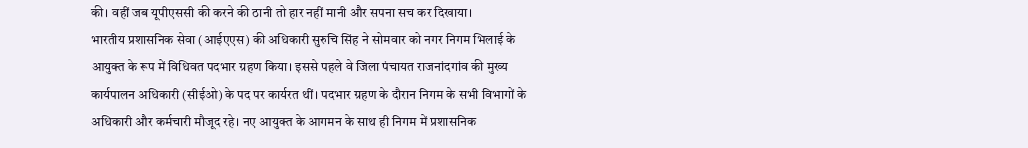की। वहीं जब यूपीएससी की करने की ठानी तो हार नहीं मानी और सपना सच कर दिखाया।
भारतीय प्रशासनिक सेवा (आईएएस) की अधिकारी सुरुचि सिंह ने सोमवार को नगर निगम भिलाई के आयुक्त के रूप में विधिवत पदभार ग्रहण किया। इससे पहले वे जिला पंचायत राजनांदगांव की मुख्य कार्यपालन अधिकारी (सीईओ) के पद पर कार्यरत थीं। पदभार ग्रहण के दौरान निगम के सभी विभागों के अधिकारी और कर्मचारी मौजूद रहे। नए आयुक्त के आगमन के साथ ही निगम में प्रशासनिक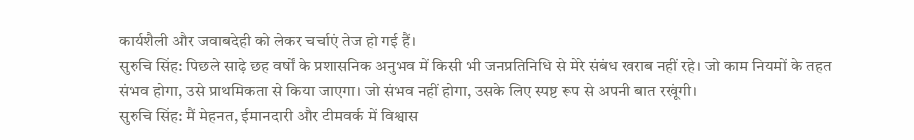कार्यशैली और जवाबदेही को लेकर चर्चाएं तेज हो गई हैं।
सुरुचि सिंह: पिछले साढ़े छह वर्षों के प्रशासनिक अनुभव में किसी भी जनप्रतिनिधि से मेरे संबंध खराब नहीं रहे। जो काम नियमों के तहत संभव होगा, उसे प्राथमिकता से किया जाएगा। जो संभव नहीं होगा, उसके लिए स्पष्ट रूप से अपनी बात रखूंगी।
सुरुचि सिंह: मैं मेहनत, ईमानदारी और टीमवर्क में विश्वास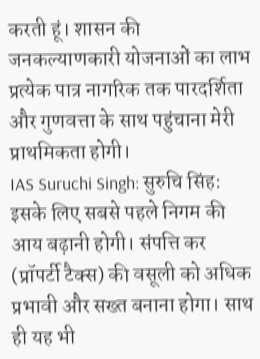करती हूं। शासन की जनकल्याणकारी योजनाओं का लाभ प्रत्येक पात्र नागरिक तक पारदर्शिता और गुणवत्ता के साथ पहुंचाना मेरी प्राथमिकता होगी।
IAS Suruchi Singh: सुरुचि सिंह: इसके लिए सबसे पहले निगम की आय बढ़ानी होगी। संपत्ति कर (प्रॉपर्टी टैक्स) की वसूली को अधिक प्रभावी और सख्त बनाना होगा। साथ ही यह भी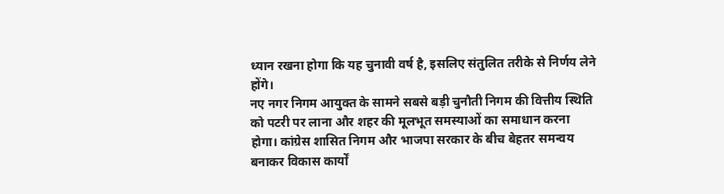ध्यान रखना होगा कि यह चुनावी वर्ष है, इसलिए संतुलित तरीके से निर्णय लेने होंगे।
नए नगर निगम आयुक्त के सामने सबसे बड़ी चुनौती निगम की वित्तीय स्थिति को पटरी पर लाना और शहर की मूलभूत समस्याओं का समाधान करना होगा। कांग्रेस शासित निगम और भाजपा सरकार के बीच बेहतर समन्वय बनाकर विकास कार्यों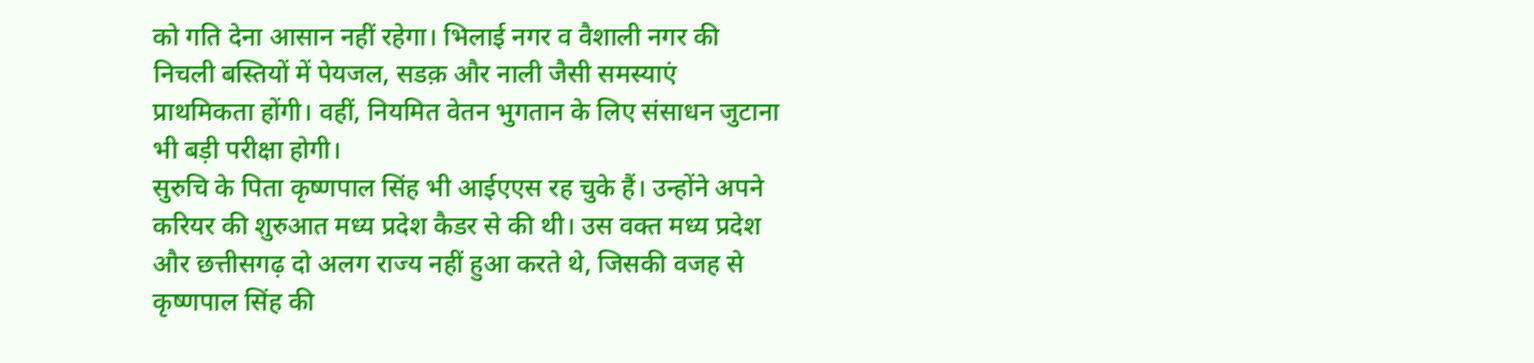को गति देना आसान नहीं रहेगा। भिलाई नगर व वैशाली नगर की निचली बस्तियों में पेयजल, सडक़ और नाली जैसी समस्याएं प्राथमिकता होंगी। वहीं, नियमित वेतन भुगतान के लिए संसाधन जुटाना भी बड़ी परीक्षा होगी।
सुरुचि के पिता कृष्णपाल सिंह भी आईएएस रह चुके हैं। उन्होंने अपने करियर की शुरुआत मध्य प्रदेश कैडर से की थी। उस वक्त मध्य प्रदेश और छत्तीसगढ़ दो अलग राज्य नहीं हुआ करते थे, जिसकी वजह से कृष्णपाल सिंह की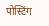पोस्टिंग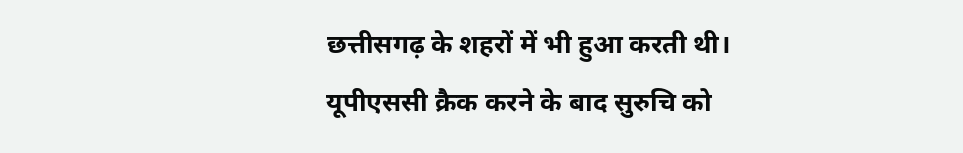छत्तीसगढ़ के शहरों में भी हुआ करती थी।
यूपीएससी क्रैक करने के बाद सुरुचि को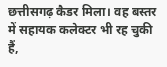छत्तीसगढ़ कैडर मिला। वह बस्तर में सहायक कलेक्टर भी रह चुकी हैं,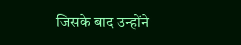जिसके बाद उन्होंने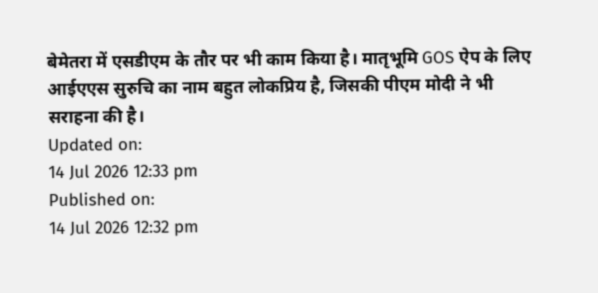बेमेतरा में एसडीएम के तौर पर भी काम किया है। मातृभूमि GOS ऐप के लिए आईएएस सुरुचि का नाम बहुत लोकप्रिय है, जिसकी पीएम मोदी ने भी सराहना की है।
Updated on:
14 Jul 2026 12:33 pm
Published on:
14 Jul 2026 12:32 pm